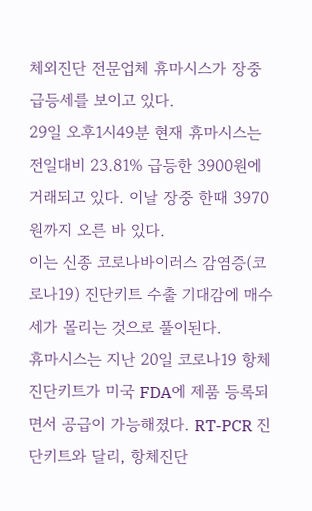체외진단 전문업체 휴마시스가 장중 급등세를 보이고 있다.
29일 오후1시49분 현재 휴마시스는 전일대비 23.81% 급등한 3900원에 거래되고 있다. 이날 장중 한때 3970원까지 오른 바 있다.
이는 신종 코로나바이러스 감염증(코로나19) 진단키트 수출 기대감에 매수세가 몰리는 것으로 풀이된다.
휴마시스는 지난 20일 코로나19 항체진단키트가 미국 FDA에 제품 등록되면서 공급이 가능해졌다. RT-PCR 진단키트와 달리, 항체진단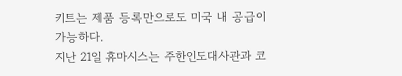키트는 제품 등록만으로도 미국 내 공급이 가능하다.
지난 21일 휴마시스는 주한인도대사관과 코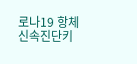로나19 항체 신속진단키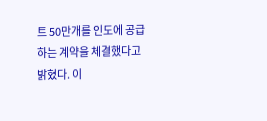트 50만개를 인도에 공급하는 계약을 체결했다고 밝혔다. 이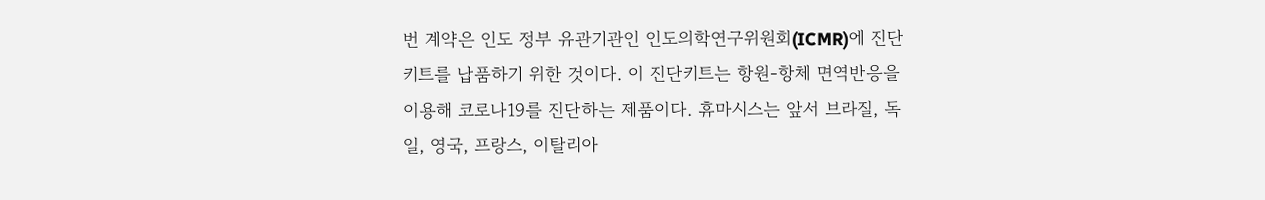번 계약은 인도 정부 유관기관인 인도의학연구위원회(ICMR)에 진단키트를 납품하기 위한 것이다. 이 진단키트는 항원-항체 면역반응을 이용해 코로나19를 진단하는 제품이다. 휴마시스는 앞서 브라질, 독일, 영국, 프랑스, 이탈리아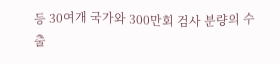등 30여개 국가와 300만회 검사 분량의 수출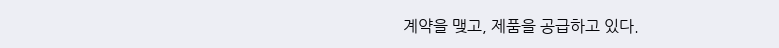계약을 맺고, 제품을 공급하고 있다.